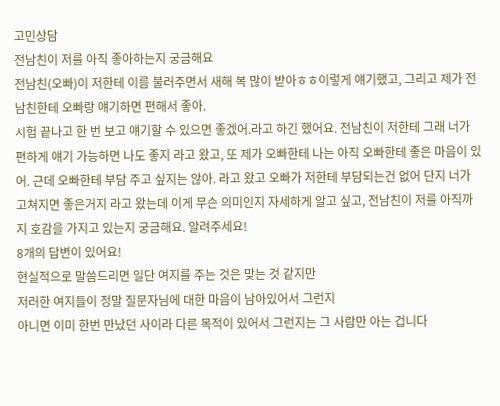고민상담
전남친이 저를 아직 좋아하는지 궁금해요
전남친(오빠)이 저한테 이름 불러주면서 새해 복 많이 받아ㅎㅎ이렇게 얘기했고, 그리고 제가 전남친한테 오빠랑 얘기하면 편해서 좋아.
시험 끝나고 한 번 보고 얘기할 수 있으면 좋겠어.라고 하긴 했어요. 전남친이 저한테 그래 너가 편하게 얘기 가능하면 나도 좋지 라고 왔고, 또 제가 오빠한테 나는 아직 오빠한테 좋은 마음이 있어. 근데 오빠한테 부담 주고 싶지는 않아. 라고 왔고 오빠가 저한테 부담되는건 없어 단지 너가 고쳐지면 좋은거지 라고 왔는데 이게 무슨 의미인지 자세하게 알고 싶고, 전남친이 저를 아직까지 호감을 가지고 있는지 궁금해요. 알려주세요!
8개의 답변이 있어요!
현실적으로 말씀드리면 일단 여지를 주는 것은 맞는 것 같지만
저러한 여지들이 정말 질문자님에 대한 마음이 남아있어서 그런지
아니면 이미 한번 만났던 사이라 다른 목적이 있어서 그런지는 그 사람만 아는 겁니다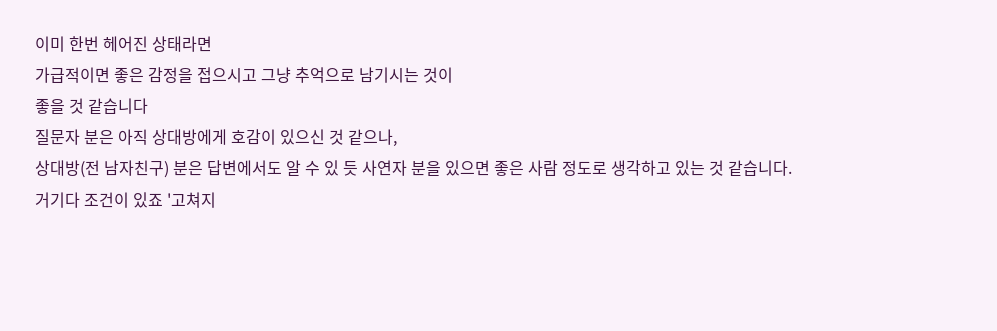이미 한번 헤어진 상태라면
가급적이면 좋은 감정을 접으시고 그냥 추억으로 남기시는 것이
좋을 것 같습니다
질문자 분은 아직 상대방에게 호감이 있으신 것 같으나,
상대방(전 남자친구) 분은 답변에서도 알 수 있 듯 사연자 분을 있으면 좋은 사람 정도로 생각하고 있는 것 같습니다.
거기다 조건이 있죠 '고쳐지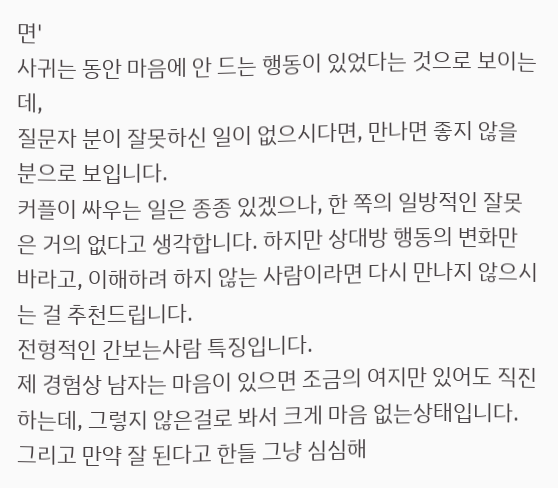면'
사귀는 동안 마음에 안 드는 행동이 있었다는 것으로 보이는데,
질문자 분이 잘못하신 일이 없으시다면, 만나면 좋지 않을 분으로 보입니다.
커플이 싸우는 일은 종종 있겠으나, 한 쪽의 일방적인 잘못은 거의 없다고 생각합니다. 하지만 상대방 행동의 변화만 바라고, 이해하려 하지 않는 사람이라면 다시 만나지 않으시는 걸 추천드립니다.
전형적인 간보는사람 특징입니다.
제 경험상 남자는 마음이 있으면 조금의 여지만 있어도 직진하는데, 그렇지 않은걸로 봐서 크게 마음 없는상태입니다. 그리고 만약 잘 된다고 한들 그냥 심심해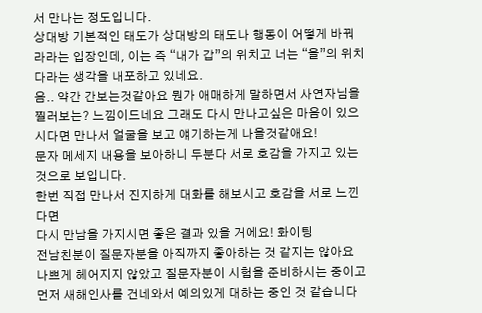서 만나는 정도입니다.
상대방 기본적인 태도가 상대방의 태도나 행동이 어떻게 바꿔라라는 입장인데, 이는 즉 “내가 갑”의 위치고 너는 “을”의 위치다라는 생각을 내포하고 있네요.
음.. 약간 간보는것같아요 뭔가 애매하게 말하면서 사연자님을 찔러보는? 느낌이드네요 그래도 다시 만나고싶은 마음이 있으시다면 만나서 얼굴을 보고 얘기하는게 나을것같애요!
문자 메세지 내용을 보아하니 두분다 서로 호감을 가지고 있는 것으로 보입니다.
한번 직접 만나서 진지하게 대화를 해보시고 호감을 서로 느낀다면
다시 만남을 가지시면 좋은 결과 있을 거에요! 화이팅
전남친분이 질문자분을 아직까지 좋아하는 것 같지는 않아요 나쁘게 헤어지지 않았고 질문자분이 시험을 준비하시는 중이고 먼저 새해인사를 건네와서 예의있게 대하는 중인 것 같습니다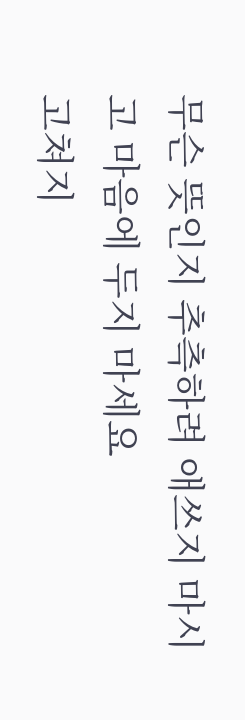무슨 뜻인지 추측하려 애쓰지 마시고 마음에 두지 마세요
고쳐지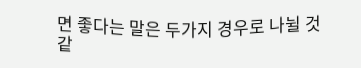면 좋다는 말은 두가지 경우로 나뉠 것 같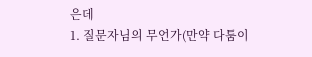은데
1. 질문자님의 무언가(만약 다툼이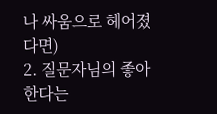나 싸움으로 헤어졌다면)
2. 질문자님의 좋아한다는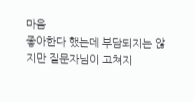마음
좋아한다 했는데 부담되지는 않지만 질문자님이 고쳐지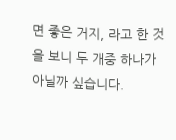면 좋은 거지, 라고 한 것을 보니 두 개중 하나가 아닐까 싶습니다.